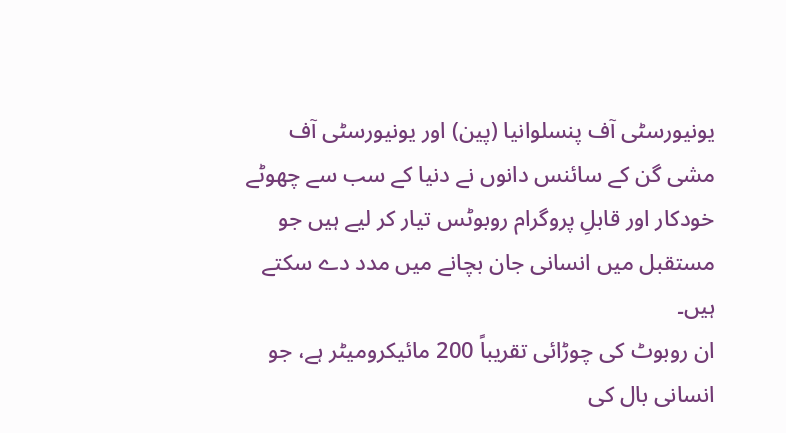یونیورسٹی آف پنسلوانیا (پین) اور یونیورسٹی آف مشی گن کے سائنس دانوں نے دنیا کے سب سے چھوٹے خودکار اور قابلِ پروگرام روبوٹس تیار کر لیے ہیں جو مستقبل میں انسانی جان بچانے میں مدد دے سکتے ہیں۔
ان روبوٹ کی چوڑائی تقریباً 200 مائیکرومیٹر ہے، جو انسانی بال کی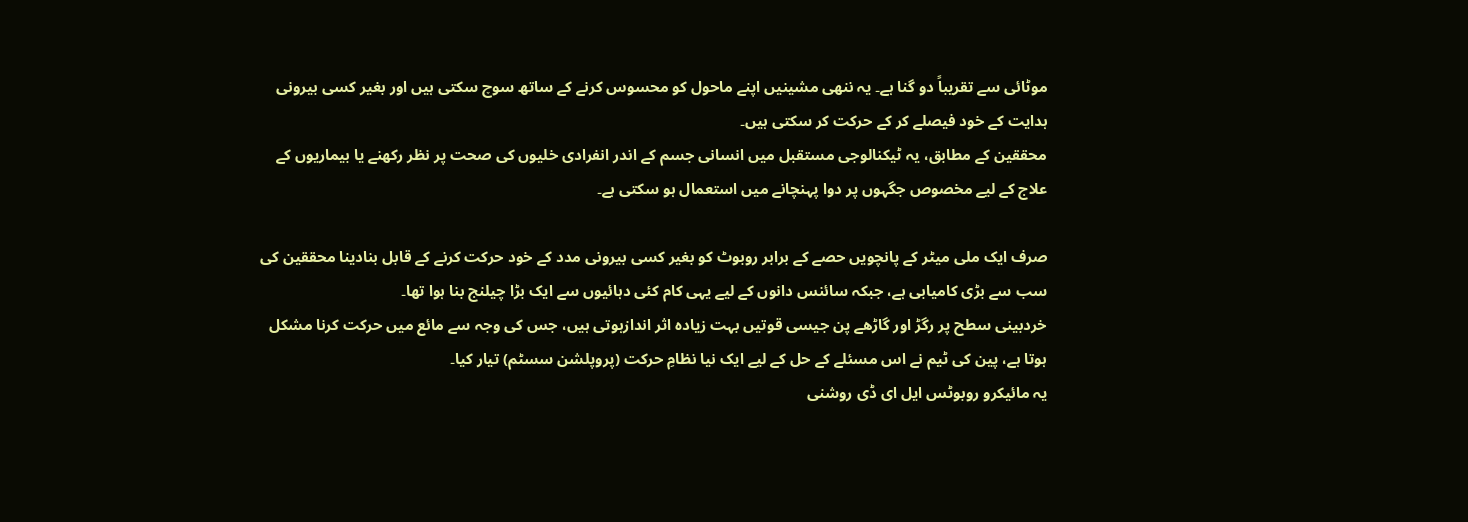موٹائی سے تقریباً دو گنا ہے۔ یہ ننھی مشینیں اپنے ماحول کو محسوس کرنے کے ساتھ سوچ سکتی ہیں اور بغیر کسی بیرونی ہدایت کے خود فیصلے کر کے حرکت کر سکتی ہیں۔
محققین کے مطابق، یہ ٹیکنالوجی مستقبل میں انسانی جسم کے اندر انفرادی خلیوں کی صحت پر نظر رکھنے یا بیماریوں کے علاج کے لیے مخصوص جگہوں پر دوا پہنچانے میں استعمال ہو سکتی ہے۔

صرف ایک ملی میٹر کے پانچویں حصے کے برابر روبوٹ کو بغیر کسی بیرونی مدد کے خود حرکت کرنے کے قابل بنادینا محققین کی سب سے بڑی کامیابی ہے، جبکہ سائنس دانوں کے لیے یہی کام کئی دہائیوں سے ایک بڑا چیلنج بنا ہوا تھا۔
خردبینی سطح پر رگڑ اور گاڑھے پن جیسی قوتیں بہت زیادہ اثر اندازہوتی ہیں، جس کی وجہ سے مائع میں حرکت کرنا مشکل ہوتا ہے، پین کی ٹیم نے اس مسئلے کے حل کے لیے ایک نیا نظامِ حرکت (پروپلشن سسٹم) تیار کیا۔
یہ مائیکرو روبوٹس ایل ای ڈی روشنی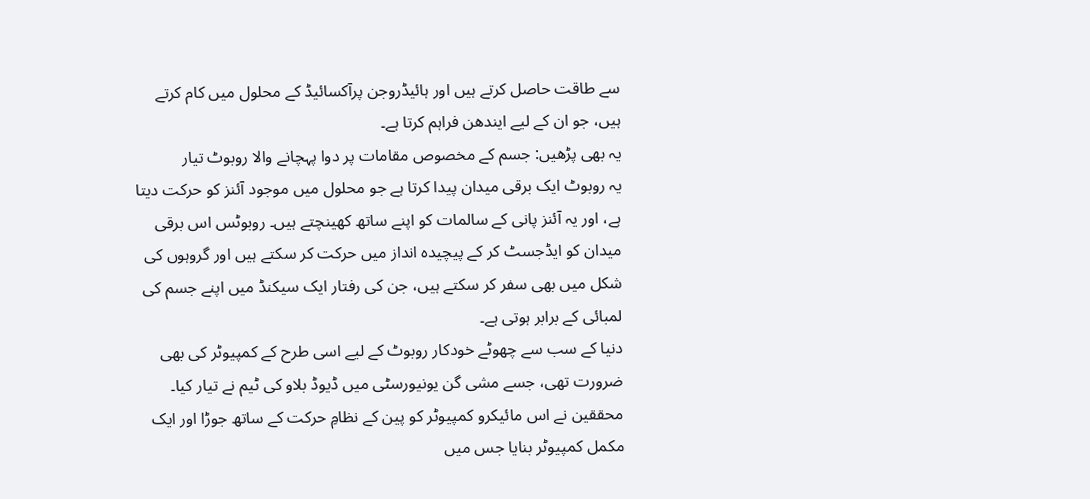سے طاقت حاصل کرتے ہیں اور ہائیڈروجن پرآکسائیڈ کے محلول میں کام کرتے ہیں، جو ان کے لیے ایندھن فراہم کرتا ہے۔
یہ بھی پڑھیں: جسم کے مخصوص مقامات پر دوا پہچانے والا روبوٹ تیار
یہ روبوٹ ایک برقی میدان پیدا کرتا ہے جو محلول میں موجود آئنز کو حرکت دیتا ہے، اور یہ آئنز پانی کے سالمات کو اپنے ساتھ کھینچتے ہیں۔ روبوٹس اس برقی میدان کو ایڈجسٹ کر کے پیچیدہ انداز میں حرکت کر سکتے ہیں اور گروہوں کی شکل میں بھی سفر کر سکتے ہیں، جن کی رفتار ایک سیکنڈ میں اپنے جسم کی لمبائی کے برابر ہوتی ہے۔
دنیا کے سب سے چھوٹے خودکار روبوٹ کے لیے اسی طرح کے کمپیوٹر کی بھی ضرورت تھی، جسے مشی گن یونیورسٹی میں ڈیوڈ بلاو کی ٹیم نے تیار کیا۔
محققین نے اس مائیکرو کمپیوٹر کو پین کے نظامِ حرکت کے ساتھ جوڑا اور ایک مکمل کمپیوٹر بنایا جس میں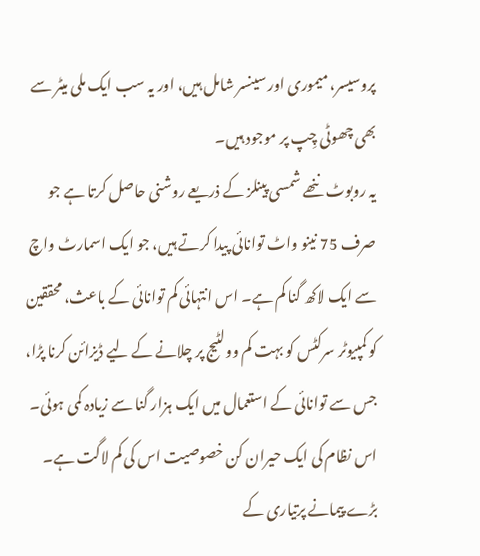پروسیسر، میموری اور سینسر شامل ہیں، اور یہ سب ایک ملی میٹر سے بھی چھوٹی چِپ پر موجود ہیں۔
یہ روبوٹ ننھے شمسی پینلز کے ذریعے روشنی حاصل کرتا ہے جو صرف 75 نینو واٹ توانائی پیدا کرتے ہیں، جو ایک اسمارٹ واچ سے ایک لاکھ گنا کم ہے۔ اس انتہائی کم توانائی کے باعث، محققین کو کمپیوٹر سرکٹس کو بہت کم وولٹیج پر چلانے کے لیے ڈیزائن کرنا پڑا، جس سے توانائی کے استعمال میں ایک ہزار گنا سے زیادہ کمی ہوئی۔
اس نظام کی ایک حیران کن خصوصیت اس کی کم لاگت ہے۔ بڑے پیمانے پرتیاری کے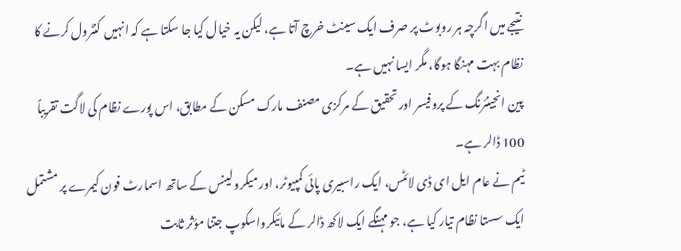نتیجے میں اگرچہ ہر روبوٹ پر صرف ایک سینٹ خرچ آتا ہے، لیکن یہ خیال کیا جا سکتا ہے کہ انہیں کنٹرول کرنے کا نظام بہت مہنگا ہوگا، مگر ایسا نہیں ہے۔
پین انجینئرنگ کے پروفیسر اور تحقیق کے مرکزی مصنف مارک مسکن کے مطابق، اس پورے نظام کی لاگت تقریباً 100 ڈالر ہے۔
ٹیم نے عام ایل ای ڈی لائٹس، ایک راسبیری پائی کمپیوٹر، اور میکرو لینس کے ساتھ اسمارٹ فون کیمرے پر مشتمل ایک سستا نظام تیار کیا ہے، جو مہنگے ایک لاکھ ڈالر کے مائیکرواسکوپ جتنا مؤثر ثابت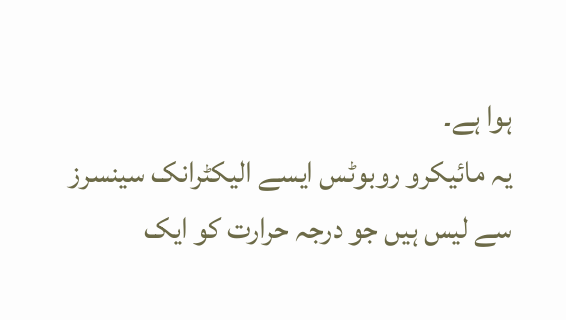ہوا ہے۔
یہ مائیکرو روبوٹس ایسے الیکٹرانک سینسرز سے لیس ہیں جو درجہ حرارت کو ایک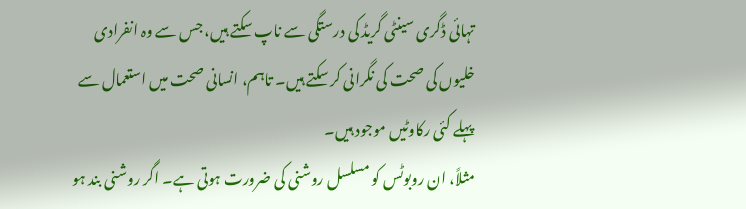تہائی ڈگری سینٹی گریڈ کی درستگی سے ناپ سکتے ہیں، جس سے وہ انفرادی خلیوں کی صحت کی نگرانی کر سکتے ہیں۔ تاہم، انسانی صحت میں استعمال سے پہلے کئی رکاوٹیں موجود ہیں۔
مثلاً، ان روبوٹس کو مسلسل روشنی کی ضرورت ہوتی ہے۔ اگر روشنی بند ہو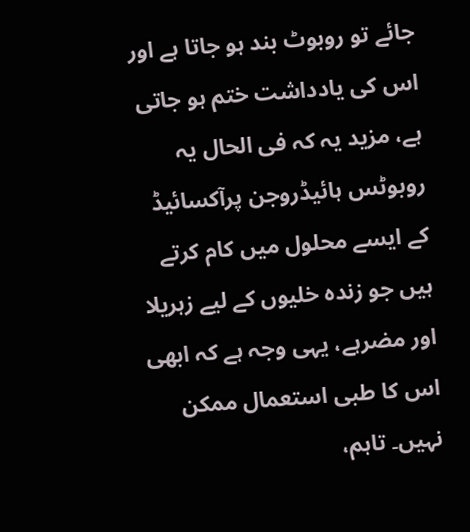جائے تو روبوٹ بند ہو جاتا ہے اور اس کی یادداشت ختم ہو جاتی ہے، مزید یہ کہ فی الحال یہ روبوٹس ہائیڈروجن پرآکسائیڈ کے ایسے محلول میں کام کرتے ہیں جو زندہ خلیوں کے لیے زہریلا اور مضرہے، یہی وجہ ہے کہ ابھی اس کا طبی استعمال ممکن نہیں۔ تاہم،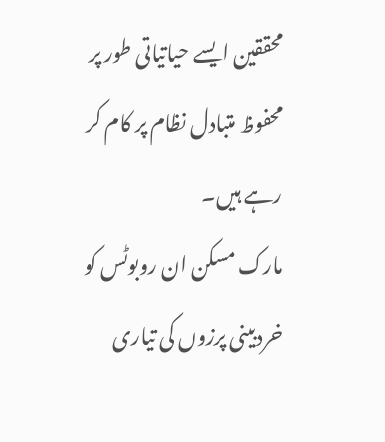محققین ایسے حیاتیاتی طور پر محفوظ متبادل نظام پر کام کر رہے ہیں۔
مارک مسکن ان روبوٹس کو خردبینی پرزوں کی تیاری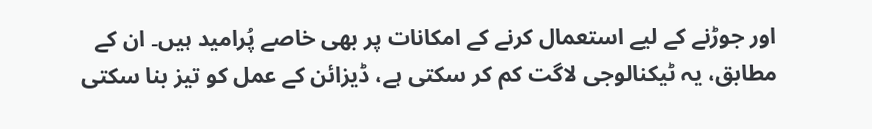اور جوڑنے کے لیے استعمال کرنے کے امکانات پر بھی خاصے پُرامید ہیں۔ ان کے مطابق، یہ ٹیکنالوجی لاگت کم کر سکتی ہے، ڈیزائن کے عمل کو تیز بنا سکتی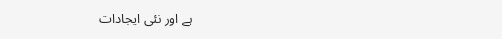ہے اور نئی ایجادات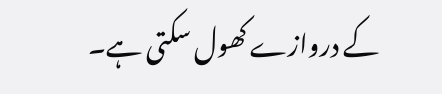کے دروازے کھول سکتی ہے۔